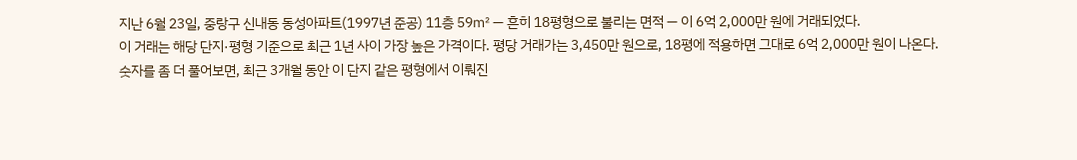지난 6월 23일, 중랑구 신내동 동성아파트(1997년 준공) 11층 59㎡ — 흔히 18평형으로 불리는 면적 — 이 6억 2,000만 원에 거래되었다.
이 거래는 해당 단지·평형 기준으로 최근 1년 사이 가장 높은 가격이다. 평당 거래가는 3,450만 원으로, 18평에 적용하면 그대로 6억 2,000만 원이 나온다.
숫자를 좀 더 풀어보면, 최근 3개월 동안 이 단지 같은 평형에서 이뤄진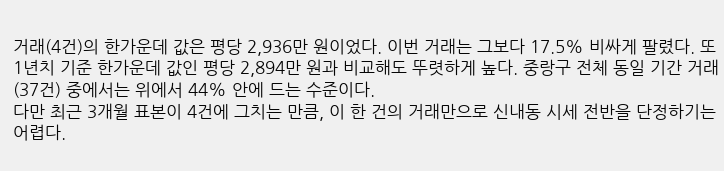거래(4건)의 한가운데 값은 평당 2,936만 원이었다. 이번 거래는 그보다 17.5% 비싸게 팔렸다. 또 1년치 기준 한가운데 값인 평당 2,894만 원과 비교해도 뚜렷하게 높다. 중랑구 전체 동일 기간 거래(37건) 중에서는 위에서 44% 안에 드는 수준이다.
다만 최근 3개월 표본이 4건에 그치는 만큼, 이 한 건의 거래만으로 신내동 시세 전반을 단정하기는 어렵다.